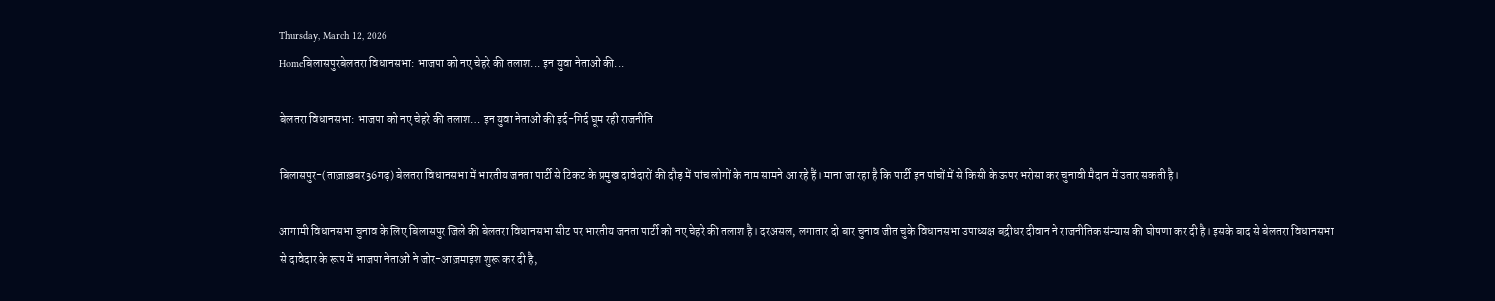Thursday, March 12, 2026
Homeबिलासपुरबेलतरा विधानसभा: भाजपा को नए चेहरे की तलाश... इन युवा नेताओं की...

बेलतरा विधानसभा: भाजपा को नए चेहरे की तलाश… इन युवा नेताओं की इर्द-गिर्द घूम रही राजनीति

बिलासपुर-(ताज़ाख़बर36गढ़) बेलतरा विधानसभा में भारतीय जनता पार्टी से टिकट के प्रमुख दावेदारों की दौड़ में पांच लोगों के नाम सामने आ रहे हैं। माना जा रहा है कि पार्टी इन पांचों में से किसी के ऊपर भरोसा कर चुनावी मैदान में उतार सकती है।

आगामी विधानसभा चुनाव के लिए बिलासपुर जिले की बेलतरा विधानसभा सीट पर भारतीय जनता पार्टी को नए चेहरे की तलाश है। दरअसल, लगातार दो बार चुनाव जीत चुके विधानसभा उपाध्यक्ष बद्रीधर दीवान ने राजनीतिक संन्यास की घोषणा कर दी है। इसके बाद से बेलतरा विधानसभा से दावेदार के रूप में भाजपा नेताओं ने जोर-आज़माइश शुरू कर दी है,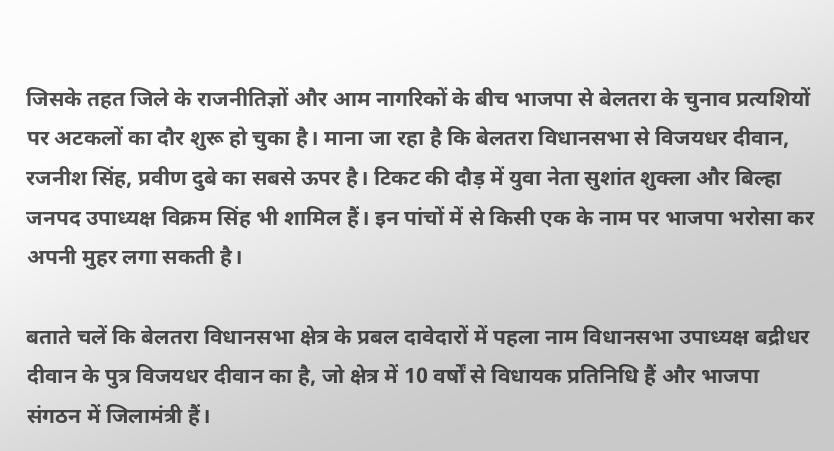जिसके तहत जिले के राजनीतिज्ञों और आम नागरिकों के बीच भाजपा से बेलतरा के चुनाव प्रत्यशियों पर अटकलों का दौर शुरू हो चुका है। माना जा रहा है कि बेलतरा विधानसभा से विजयधर दीवान, रजनीश सिंह, प्रवीण दुबे का सबसे ऊपर है। टिकट की दौड़ में युवा नेता सुशांत शुक्ला और बिल्हा जनपद उपाध्यक्ष विक्रम सिंह भी शामिल हैं। इन पांचों में से किसी एक के नाम पर भाजपा भरोसा कर अपनी मुहर लगा सकती है।

बताते चलें कि बेलतरा विधानसभा क्षेत्र के प्रबल दावेदारों में पहला नाम विधानसभा उपाध्यक्ष बद्रीधर दीवान के पुत्र विजयधर दीवान का है, जो क्षेत्र में 10 वर्षों से विधायक प्रतिनिधि हैं और भाजपा संगठन में जिलामंत्री हैं।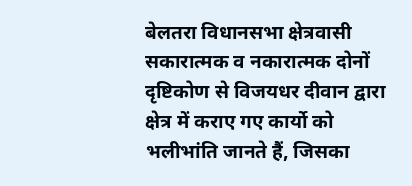बेलतरा विधानसभा क्षेत्रवासी सकारात्मक व नकारात्मक दोनों दृष्टिकोण से विजयधर दीवान द्वारा क्षेत्र में कराए गए कार्यो को भलीभांति जानते हैं, जिसका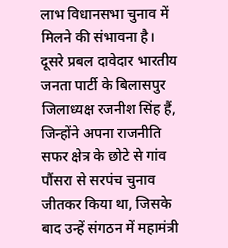लाभ विधानसभा चुनाव में मिलने की संभावना है। दूसरे प्रबल दावेदार भारतीय जनता पार्टी के बिलासपुर जिलाध्यक्ष रजनीश सिंह हैं, जिन्होंने अपना राजनीति सफर क्षेत्र के छोटे से गांव पौंसरा से सरपंच चुनाव जीतकर किया था, जिसके बाद उन्हें संगठन में महामंत्री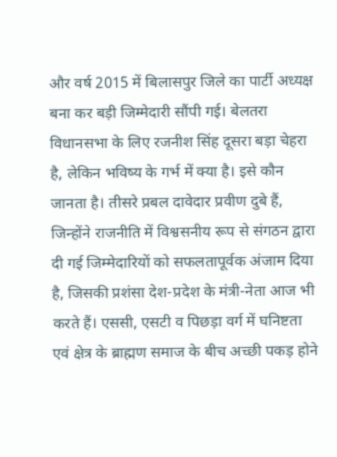और वर्ष 2015 में बिलासपुर जिले का पार्टी अध्यक्ष बना कर बड़ी जिम्मेदारी सौंपी गई। बेलतरा विधानसभा के लिए रजनीश सिंह दूसरा बड़ा चेहरा है, लेकिन भविष्य के गर्भ में क्या है। इसे कौन जानता है। तीसरे प्रबल दावेदार प्रवीण दुबे हैं, जिन्होंने राजनीति में विश्वसनीय रूप से संगठन द्वारा दी गई जिम्मेदारियों को सफलतापूर्वक अंजाम दिया है, जिसकी प्रशंसा देश-प्रदेश के मंत्री-नेता आज भी करते हैं। एससी, एसटी व पिछड़ा वर्ग में घनिष्टता एवं क्षेत्र के ब्राह्मण समाज के बीच अच्छी पकड़ होने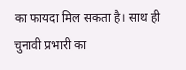का फायदा मिल सकता है। साथ ही चुनावी प्रभारी का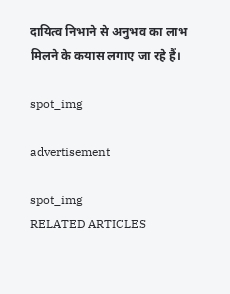दायित्व निभाने से अनुभव का लाभ मिलने के कयास लगाए जा रहे हैं।

spot_img

advertisement

spot_img
RELATED ARTICLES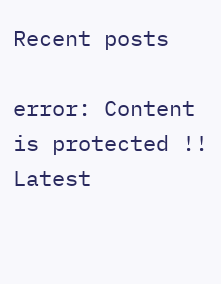Recent posts

error: Content is protected !!
Latest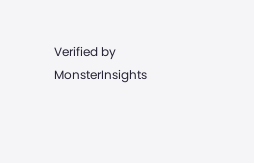Verified by MonsterInsights